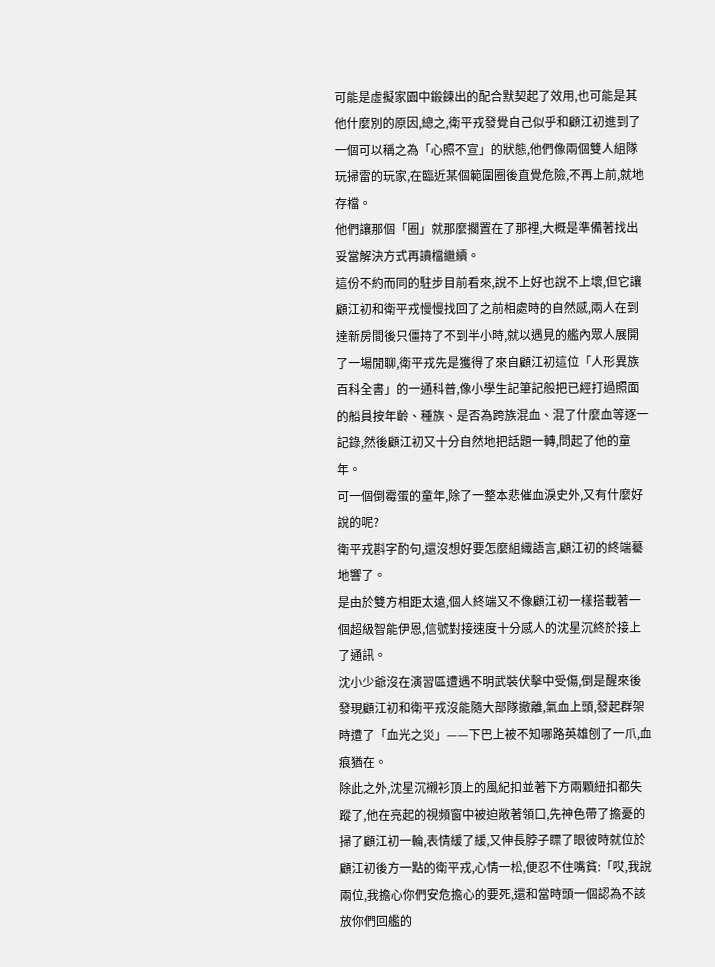可能是虛擬家園中鍛鍊出的配合默契起了效用,也可能是其他什麼別的原因,總之,衛平戎發覺自己似乎和顧江初進到了一個可以稱之為「心照不宣」的狀態,他們像兩個雙人組隊玩掃雷的玩家,在臨近某個範圍圈後直覺危險,不再上前,就地存檔。
他們讓那個「圈」就那麼擱置在了那裡,大概是準備著找出妥當解決方式再讀檔繼續。
這份不約而同的駐步目前看來,說不上好也說不上壞,但它讓顧江初和衛平戎慢慢找回了之前相處時的自然感,兩人在到達新房間後只僵持了不到半小時,就以遇見的艦內眾人展開了一場閒聊,衛平戎先是獲得了來自顧江初這位「人形異族百科全書」的一通科普,像小學生記筆記般把已經打過照面的船員按年齡、種族、是否為跨族混血、混了什麼血等逐一記錄,然後顧江初又十分自然地把話題一轉,問起了他的童年。
可一個倒霉蛋的童年,除了一整本悲催血淚史外,又有什麼好說的呢?
衛平戎斟字酌句,還沒想好要怎麼組織語言,顧江初的終端驀地響了。
是由於雙方相距太遠,個人終端又不像顧江初一樣搭載著一個超級智能伊恩,信號對接速度十分感人的沈星沉終於接上了通訊。
沈小少爺沒在演習區遭遇不明武裝伏擊中受傷,倒是醒來後發現顧江初和衛平戎沒能隨大部隊撤離,氣血上頭,發起群架時遭了「血光之災」——下巴上被不知哪路英雄刨了一爪,血痕猶在。
除此之外,沈星沉襯衫頂上的風紀扣並著下方兩顆紐扣都失蹤了,他在亮起的視頻窗中被迫敞著領口,先神色帶了擔憂的掃了顧江初一輪,表情緩了緩,又伸長脖子瞟了眼彼時就位於顧江初後方一點的衛平戎,心情一松,便忍不住嘴貧:「哎,我說兩位,我擔心你們安危擔心的要死,還和當時頭一個認為不該放你們回艦的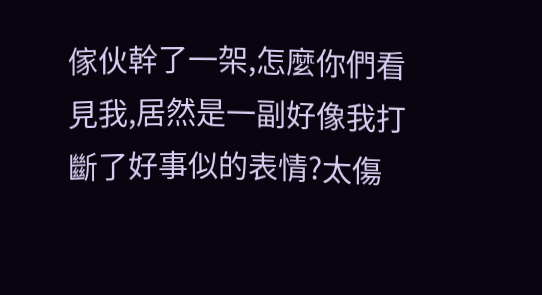傢伙幹了一架,怎麼你們看見我,居然是一副好像我打斷了好事似的表情?太傷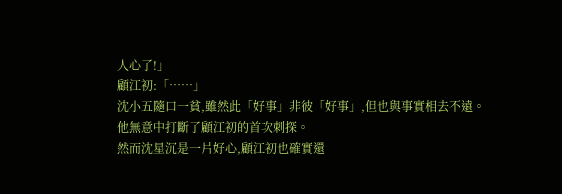人心了!」
顧江初:「……」
沈小五隨口一貧,雖然此「好事」非彼「好事」,但也與事實相去不遠。
他無意中打斷了顧江初的首次刺探。
然而沈星沉是一片好心,顧江初也確實還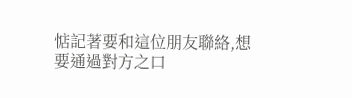惦記著要和這位朋友聯絡,想要通過對方之口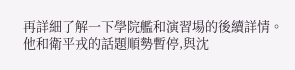再詳細了解一下學院艦和演習場的後續詳情。
他和衛平戎的話題順勢暫停,與沈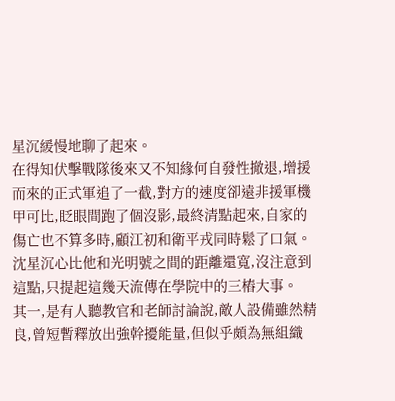星沉緩慢地聊了起來。
在得知伏擊戰隊後來又不知緣何自發性撤退,增援而來的正式軍追了一截,對方的速度卻遠非援軍機甲可比,眨眼間跑了個沒影,最終清點起來,自家的傷亡也不算多時,顧江初和衛平戎同時鬆了口氣。
沈星沉心比他和光明號之間的距離還寬,沒注意到這點,只提起這幾天流傳在學院中的三樁大事。
其一,是有人聽教官和老師討論說,敵人設備雖然精良,曾短暫釋放出強幹擾能量,但似乎頗為無組織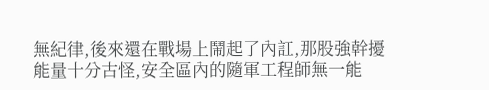無紀律,後來還在戰場上鬧起了內訌,那股強幹擾能量十分古怪,安全區內的隨軍工程師無一能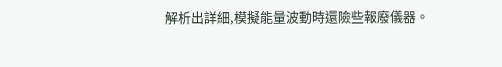解析出詳細,模擬能量波動時還險些報廢儀器。